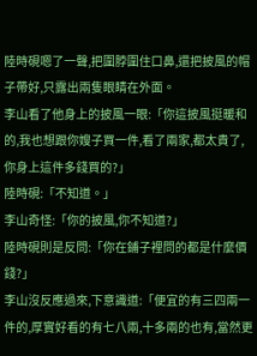陸時硯嗯了一聲,把圍脖圍住口鼻,還把披風的帽子帶好,只露出兩隻眼睛在外面。
李山看了他身上的披風一眼:「你這披風挺暖和的,我也想跟你嫂子買一件,看了兩家,都太貴了,你身上這件多錢買的?」
陸時硯:「不知道。」
李山奇怪:「你的披風,你不知道?」
陸時硯則是反問:「你在鋪子裡問的都是什麼價錢?」
李山沒反應過來,下意識道:「便宜的有三四兩一件的,厚實好看的有七八兩,十多兩的也有,當然更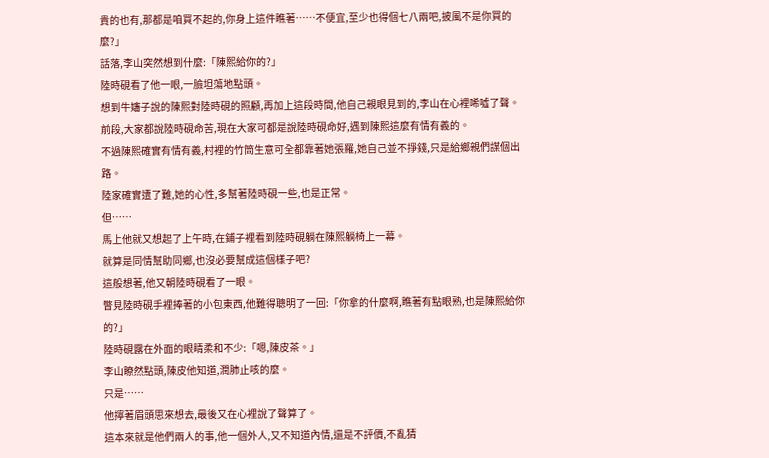貴的也有,那都是咱買不起的,你身上這件瞧著……不便宜,至少也得個七八兩吧,披風不是你買的麼?」
話落,李山突然想到什麼:「陳熙給你的?」
陸時硯看了他一眼,一臉坦蕩地點頭。
想到牛嬸子說的陳熙對陸時硯的照顧,再加上這段時間,他自己親眼見到的,李山在心裡唏噓了聲。
前段,大家都說陸時硯命苦,現在大家可都是說陸時硯命好,遇到陳熙這麼有情有義的。
不過陳熙確實有情有義,村裡的竹筒生意可全都靠著她張羅,她自己並不掙錢,只是給鄉親們謀個出路。
陸家確實遭了難,她的心性,多幫著陸時硯一些,也是正常。
但……
馬上他就又想起了上午時,在鋪子裡看到陸時硯躺在陳熙躺椅上一幕。
就算是同情幫助同鄉,也沒必要幫成這個樣子吧?
這般想著,他又朝陸時硯看了一眼。
瞥見陸時硯手裡捧著的小包東西,他難得聰明了一回:「你拿的什麼啊,瞧著有點眼熟,也是陳熙給你的?」
陸時硯露在外面的眼睛柔和不少:「嗯,陳皮茶。」
李山瞭然點頭,陳皮他知道,潤肺止咳的麼。
只是……
他擰著眉頭思來想去,最後又在心裡說了聲算了。
這本來就是他們兩人的事,他一個外人,又不知道內情,還是不評價,不亂猜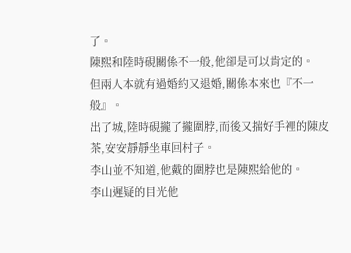了。
陳熙和陸時硯關係不一般,他卻是可以肯定的。
但兩人本就有過婚約又退婚,關係本來也『不一般』。
出了城,陸時硯攏了攏圍脖,而後又揣好手裡的陳皮茶,安安靜靜坐車回村子。
李山並不知道,他戴的圍脖也是陳熙給他的。
李山遲疑的目光他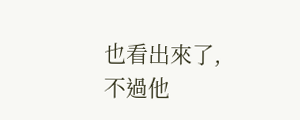也看出來了,不過他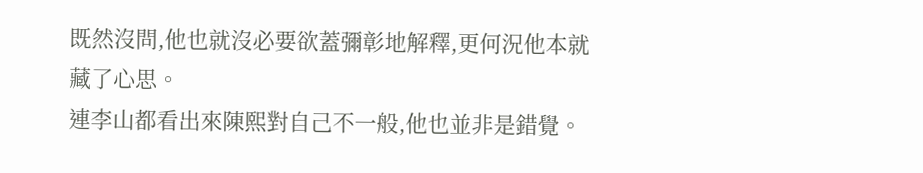既然沒問,他也就沒必要欲蓋彌彰地解釋,更何況他本就藏了心思。
連李山都看出來陳熙對自己不一般,他也並非是錯覺。